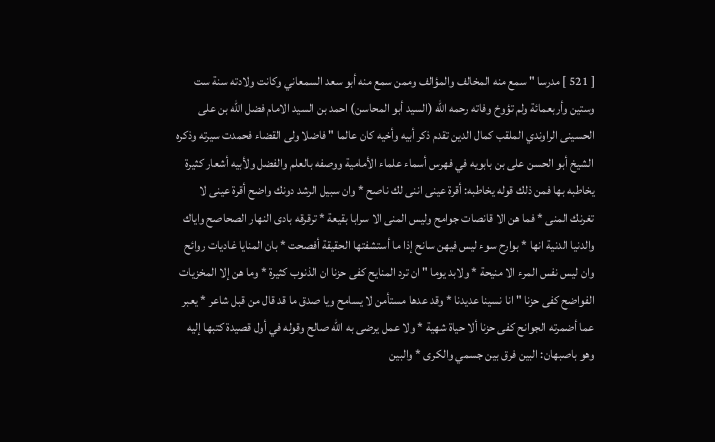[ 521 ] مدرسا " سمع منه المخالف والمؤالف وممن سمع منه أبو سعد السمعاني وكانت ولادته سنة ست وستين وأربعمائة ولم تؤوخ وفاته رحمه الله (السيد أبو المحاسن) احمد بن السيد الامام فضل الله بن على الحسينى الراوندي الملقب كمال الدين تقدم ذكر أبيه وأخيه كان عالما " فاضلا ولى القضاء فحمدت سيرته وذكره الشيخ أبو الحسن على بن بابويه في فهرس أسماء علماء الأمامية ووصفه بالعلم والفضل ولأبيه أشعار كثيرة يخاطبه بها فمن ذلك قوله يخاطبه: أقرة عينى اننى لك ناصح * وان سبيل الرشد دونك واضح أقرة عينى لا تغرنك المنى * فما هن الا قانصات جوامح وليس المنى الا سرابا بقيعة * ترقرقه بادى النهار الصحاصح واياك والدنيا الدنية انها * بوارح سوء ليس فيهن سانح إذا ما أستشفتها الحقيقة أفصحت * بان المنايا غاديات روائح وان ليس نفس المرء الا منيحة * ولابد يوما " ان ترد المنايح كفى حزنا ان الذنوب كثيرة * وما هن إلا المخزيات الفواضح كفى حزنا " انا نسينا عديدنا * وقد عدها مستأمن لا يسامح ويا صدق ما قد قال من قبل شاعر * يعبر عما أضمرته الجوانح كفى حزنا ألا حياة شهية * ولا عمل يرضى به الله صالح وقوله في أول قصيدة كتبها إليه وهو باصبهان: البين فرق بين جسمي والكرى * والبين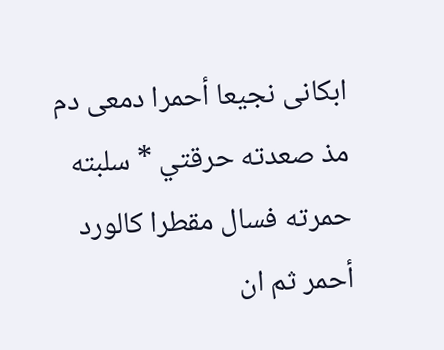ابكانى نجيعا أحمرا دمعى دم مذ صعدته حرقتي * سلبته حمرته فسال مقطرا كالورد أحمر ثم ان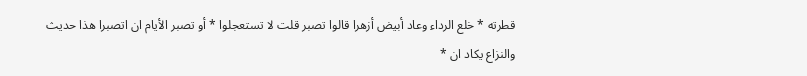قطرته * خلع الرداء وعاد أبيض أزهرا قالوا تصبر قلت لا تستعجلوا * أو تصبر الأيام ان اتصبرا هذا حديث والنزاع يكاد ان *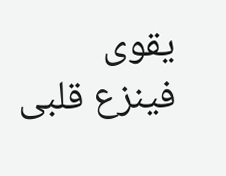يقوى فينزع قلبى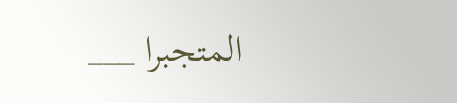المتجبرا ___